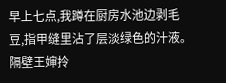早上七点,我蹲在厨房水池边剥毛豆,指甲缝里沾了层淡绿色的汁液。隔壁王婶拎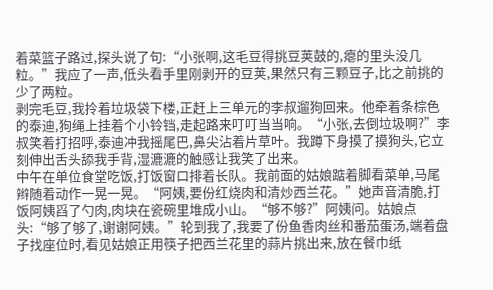着菜篮子路过,探头说了句:“小张啊,这毛豆得挑豆荚鼓的,瘪的里头没几粒。”我应了一声,低头看手里刚剥开的豆荚,果然只有三颗豆子,比之前挑的少了两粒。
剥完毛豆,我拎着垃圾袋下楼,正赶上三单元的李叔遛狗回来。他牵着条棕色的泰迪,狗绳上挂着个小铃铛,走起路来叮叮当当响。“小张,去倒垃圾啊?”李叔笑着打招呼,泰迪冲我摇尾巴,鼻尖沾着片草叶。我蹲下身摸了摸狗头,它立刻伸出舌头舔我手背,湿漉漉的触感让我笑了出来。
中午在单位食堂吃饭,打饭窗口排着长队。我前面的姑娘踮着脚看菜单,马尾辫随着动作一晃一晃。“阿姨,要份红烧肉和清炒西兰花。”她声音清脆,打饭阿姨舀了勺肉,肉块在瓷碗里堆成小山。“够不够?”阿姨问。姑娘点头:“够了够了,谢谢阿姨。”轮到我了,我要了份鱼香肉丝和番茄蛋汤,端着盘子找座位时,看见姑娘正用筷子把西兰花里的蒜片挑出来,放在餐巾纸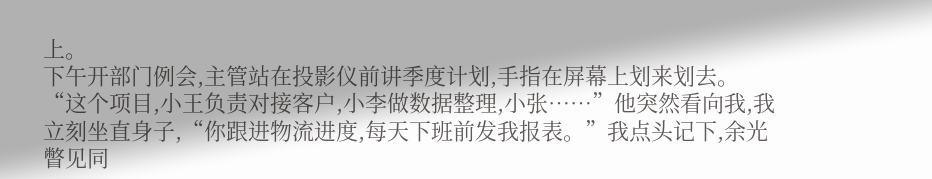上。
下午开部门例会,主管站在投影仪前讲季度计划,手指在屏幕上划来划去。“这个项目,小王负责对接客户,小李做数据整理,小张……”他突然看向我,我立刻坐直身子,“你跟进物流进度,每天下班前发我报表。”我点头记下,余光瞥见同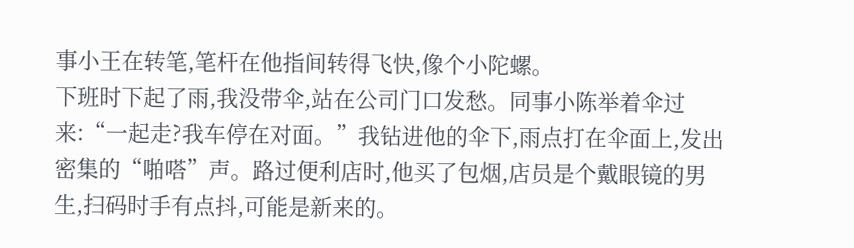事小王在转笔,笔杆在他指间转得飞快,像个小陀螺。
下班时下起了雨,我没带伞,站在公司门口发愁。同事小陈举着伞过来:“一起走?我车停在对面。”我钻进他的伞下,雨点打在伞面上,发出密集的“啪嗒”声。路过便利店时,他买了包烟,店员是个戴眼镜的男生,扫码时手有点抖,可能是新来的。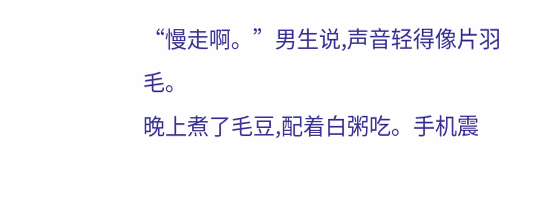“慢走啊。”男生说,声音轻得像片羽毛。
晚上煮了毛豆,配着白粥吃。手机震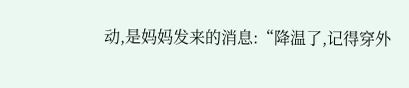动,是妈妈发来的消息:“降温了,记得穿外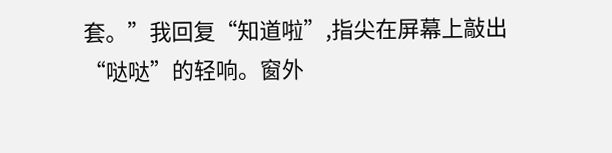套。”我回复“知道啦”,指尖在屏幕上敲出“哒哒”的轻响。窗外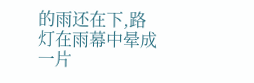的雨还在下,路灯在雨幕中晕成一片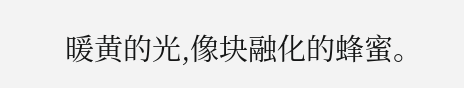暖黄的光,像块融化的蜂蜜。